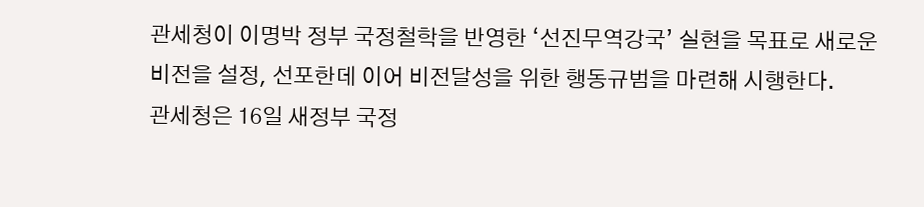관세청이 이명박 정부 국정철학을 반영한 ‘선진무역강국’ 실현을 목표로 새로운 비전을 설정, 선포한데 이어 비전달성을 위한 행동규범을 마련해 시행한다.
관세청은 16일 새정부 국정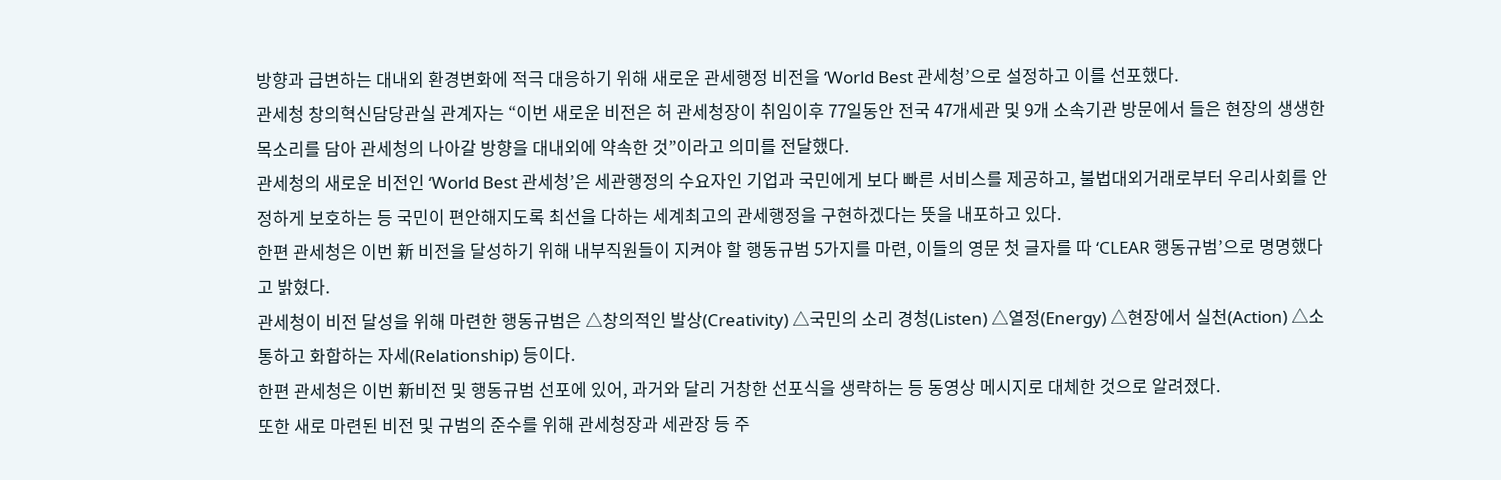방향과 급변하는 대내외 환경변화에 적극 대응하기 위해 새로운 관세행정 비전을 ‘World Best 관세청’으로 설정하고 이를 선포했다.
관세청 창의혁신담당관실 관계자는 “이번 새로운 비전은 허 관세청장이 취임이후 77일동안 전국 47개세관 및 9개 소속기관 방문에서 들은 현장의 생생한 목소리를 담아 관세청의 나아갈 방향을 대내외에 약속한 것”이라고 의미를 전달했다.
관세청의 새로운 비전인 ‘World Best 관세청’은 세관행정의 수요자인 기업과 국민에게 보다 빠른 서비스를 제공하고, 불법대외거래로부터 우리사회를 안정하게 보호하는 등 국민이 편안해지도록 최선을 다하는 세계최고의 관세행정을 구현하겠다는 뜻을 내포하고 있다.
한편 관세청은 이번 新 비전을 달성하기 위해 내부직원들이 지켜야 할 행동규범 5가지를 마련, 이들의 영문 첫 글자를 따 ‘CLEAR 행동규범’으로 명명했다고 밝혔다.
관세청이 비전 달성을 위해 마련한 행동규범은 △창의적인 발상(Creativity) △국민의 소리 경청(Listen) △열정(Energy) △현장에서 실천(Action) △소통하고 화합하는 자세(Relationship) 등이다.
한편 관세청은 이번 新비전 및 행동규범 선포에 있어, 과거와 달리 거창한 선포식을 생략하는 등 동영상 메시지로 대체한 것으로 알려졌다.
또한 새로 마련된 비전 및 규범의 준수를 위해 관세청장과 세관장 등 주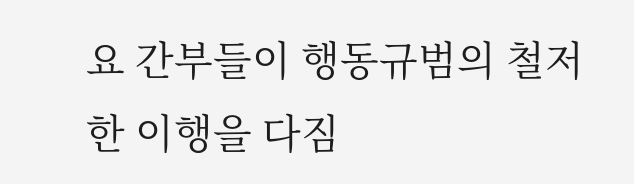요 간부들이 행동규범의 철저한 이행을 다짐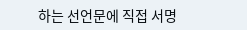하는 선언문에 직접 서명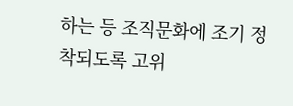하는 등 조직문화에 조기 정착되도록 고위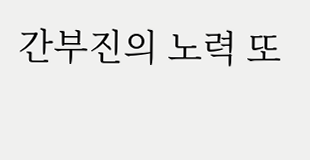간부진의 노력 또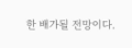한 배가될 전망이다.